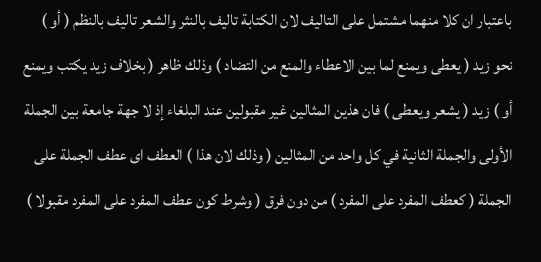باعتبار ان كلا منهما مشتمل على التاليف لان الكتابة تاليف بالنثر والشعر تاليف بالنظم ( أو ) نحو زيد ( يعطى ويمنع لما بين الاعطاء والمنع من التضاد ) وذلك ظاهر ( بخلاف زيد يكتب ويمنع أو ) زيد ( يشعر ويعطى ) فان هذين المثالين غير مقبولين عند البلغاء إذ لا جهة جامعة بين الجملة الأولى والجملة الثانية في كل واحد من المثالين ( وذلك لان هذا ) العطف اى عطف الجملة على الجملة ( كعطف المفرد على المفرد ) من دون فرق ( وشرط كون عطف المفرد على المفرد مقبولا )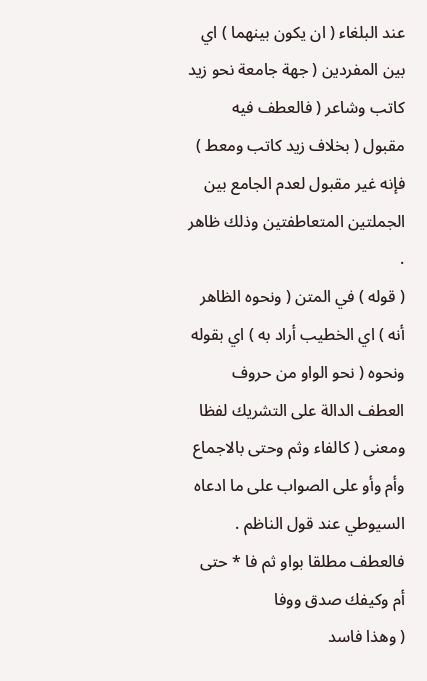عند البلغاء ( ان يكون بينهما ) اي بين المفردين ( جهة جامعة نحو زيد كاتب وشاعر ( فالعطف فيه مقبول ( بخلاف زيد كاتب ومعط ) فإنه غير مقبول لعدم الجامع بين الجملتين المتعاطفتين وذلك ظاهر .
( قوله ) في المتن ( ونحوه الظاهر أنه ) اي الخطيب أراد به ) اي بقوله ونحوه ( نحو الواو من حروف العطف الدالة على التشريك لفظا ومعنى ( كالفاء وثم وحتى بالاجماع وأم وأو على الصواب على ما ادعاه السيوطي عند قول الناظم .
فالعطف مطلقا بواو ثم فا * حتى أم وكيفك صدق ووفا
( وهذا فاسد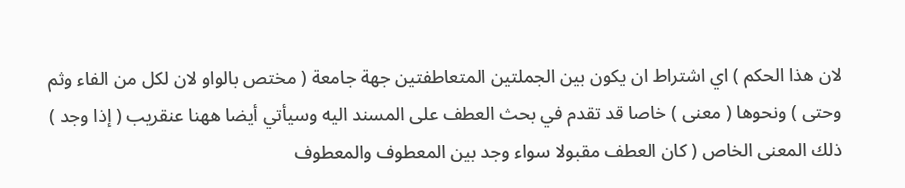لان هذا الحكم ) اي اشتراط ان يكون بين الجملتين المتعاطفتين جهة جامعة ( مختص بالواو لان لكل من الفاء وثم وحتى ) ونحوها ( معنى ) خاصا قد تقدم في بحث العطف على المسند اليه وسيأتي أيضا ههنا عنقريب ( إذا وجد ) ذلك المعنى الخاص ( كان العطف مقبولا سواء وجد بين المعطوف والمعطوف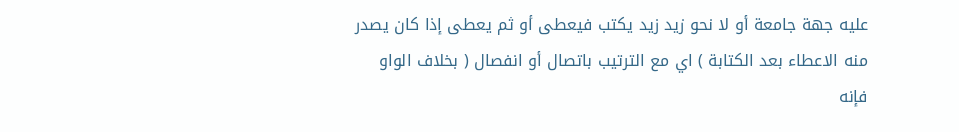عليه جهة جامعة أو لا نحو زيد زيد يكتب فيعطى أو ثم يعطى إذا كان يصدر منه الاعطاء بعد الكتابة ) اي مع الترتيب باتصال أو انفصال ( بخلاف الواو فإنه